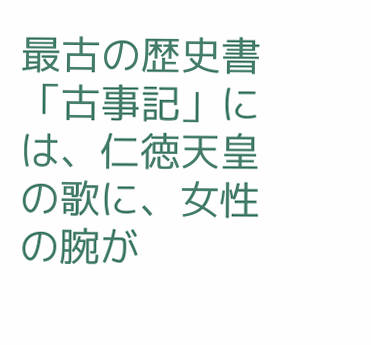最古の歴史書「古事記」には、仁徳天皇の歌に、女性の腕が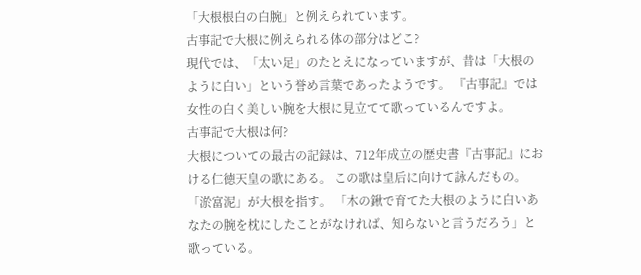「大根根白の白腕」と例えられています。
古事記で大根に例えられる体の部分はどこ?
現代では、「太い足」のたとえになっていますが、昔は「大根のように白い」という誉め言葉であったようです。 『古事記』では女性の白く美しい腕を大根に見立てて歌っているんですよ。
古事記で大根は何?
大根についての最古の記録は、712年成立の歴史書『古事記』における仁徳天皇の歌にある。 この歌は皇后に向けて詠んだもの。 「淤富泥」が大根を指す。 「木の鍬で育てた大根のように白いあなたの腕を枕にしたことがなければ、知らないと言うだろう」と歌っている。